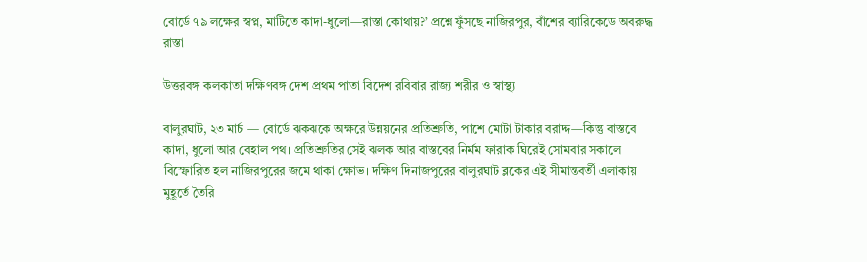বোর্ডে ৭৯ লক্ষের স্বপ্ন, মাটিতে কাদা-ধুলো—রাস্তা কোথায়?’ প্রশ্নে ফুঁসছে নাজিরপুর, বাঁশের ব্যারিকেডে অবরুদ্ধ রাস্তা

উত্তরবঙ্গ কলকাতা দক্ষিণবঙ্গ দেশ প্রথম পাতা বিদেশ রবিবার রাজ্য শরীর ও স্বাস্থ্য

বালুরঘাট, ২৩ মার্চ — বোর্ডে ঝকঝকে অক্ষরে উন্নয়নের প্রতিশ্রুতি, পাশে মোটা টাকার বরাদ্দ—কিন্তু বাস্তবে কাদা, ধুলো আর বেহাল পথ। প্রতিশ্রুতির সেই ঝলক আর বাস্তবের নির্মম ফারাক ঘিরেই সোমবার সকালে বিস্ফোরিত হল নাজিরপুরের জমে থাকা ক্ষোভ। দক্ষিণ দিনাজপুরের বালুরঘাট ব্লকের এই সীমান্তবর্তী এলাকায় মুহূর্তে তৈরি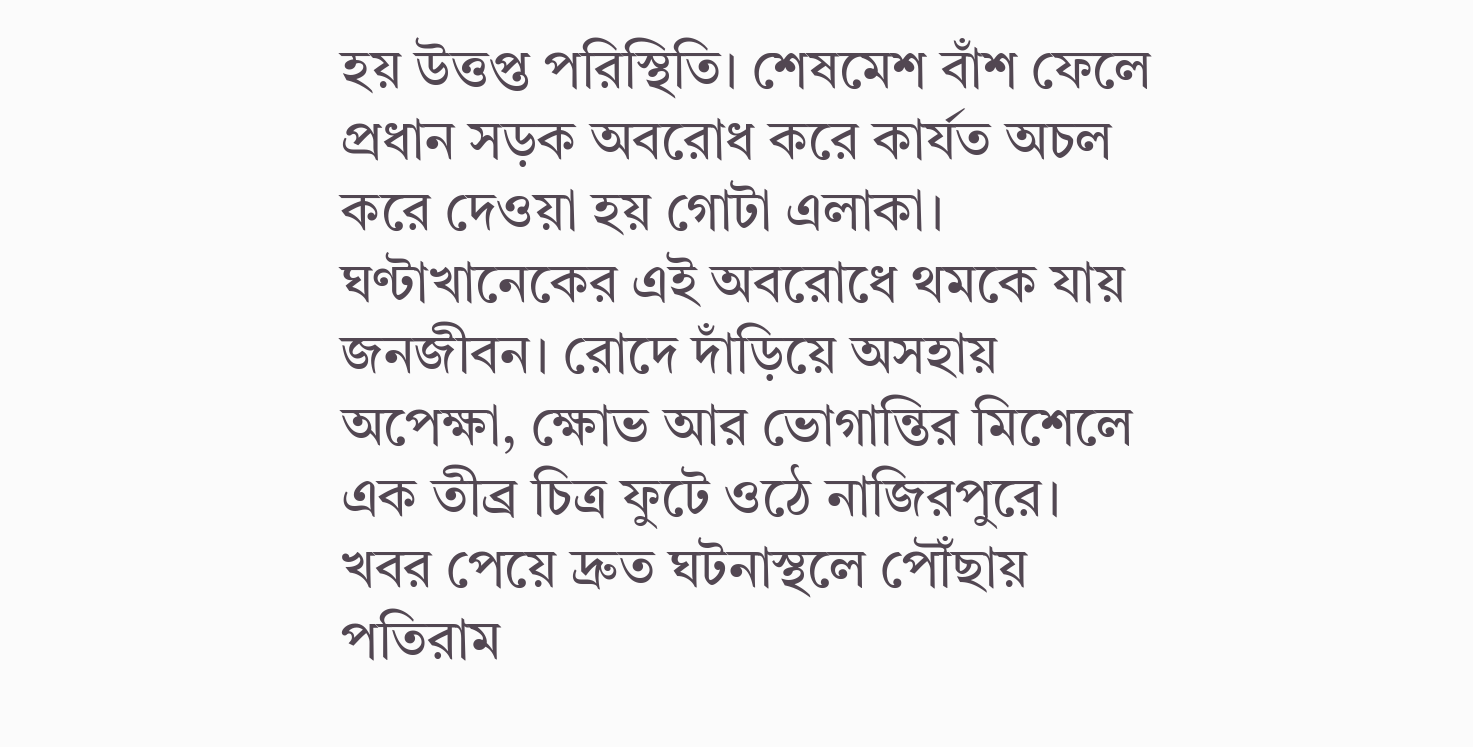হয় উত্তপ্ত পরিস্থিতি। শেষমেশ বাঁশ ফেলে প্রধান সড়ক অবরোধ করে কার্যত অচল করে দেওয়া হয় গোটা এলাকা।
ঘণ্টাখানেকের এই অবরোধে থমকে যায় জনজীবন। রোদে দাঁড়িয়ে অসহায় অপেক্ষা, ক্ষোভ আর ভোগান্তির মিশেলে এক তীব্র চিত্র ফুটে ওঠে নাজিরপুরে। খবর পেয়ে দ্রুত ঘটনাস্থলে পৌঁছায় পতিরাম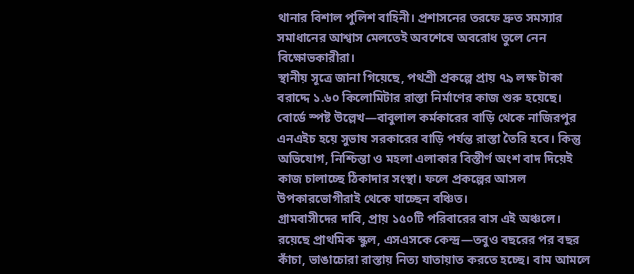থানার বিশাল পুলিশ বাহিনী। প্রশাসনের তরফে দ্রুত সমস্যার সমাধানের আশ্বাস মেলতেই অবশেষে অবরোধ তুলে নেন বিক্ষোভকারীরা।
স্থানীয় সূত্রে জানা গিয়েছে, পথশ্রী প্রকল্পে প্রায় ৭৯ লক্ষ টাকা বরাদ্দে ১.৬০ কিলোমিটার রাস্তা নির্মাণের কাজ শুরু হয়েছে। বোর্ডে স্পষ্ট উল্লেখ—বাবুলাল কর্মকারের বাড়ি থেকে নাজিরপুর এনএইচ হয়ে সুভাষ সরকারের বাড়ি পর্যন্ত রাস্তা তৈরি হবে। কিন্তু অভিযোগ, নিশ্চিন্তা ও মহলা এলাকার বিস্তীর্ণ অংশ বাদ দিয়েই কাজ চালাচ্ছে ঠিকাদার সংস্থা। ফলে প্রকল্পের আসল উপকারভোগীরাই থেকে যাচ্ছেন বঞ্চিত।
গ্রামবাসীদের দাবি, প্রায় ১৫০টি পরিবারের বাস এই অঞ্চলে। রয়েছে প্রাথমিক স্কুল, এসএসকে কেন্দ্র—তবুও বছরের পর বছর কাঁচা, ভাঙাচোরা রাস্তায় নিত্য যাতায়াত করতে হচ্ছে। বাম আমলে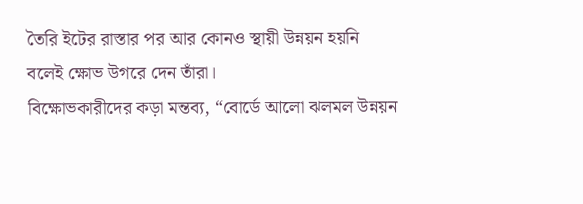তৈরি ইটের রাস্তার পর আর কোনও স্থায়ী উন্নয়ন হয়নি বলেই ক্ষোভ উগরে দেন তাঁরা।
বিক্ষোভকারীদের কড়া মন্তব্য, “বোর্ডে আলো ঝলমল উন্নয়ন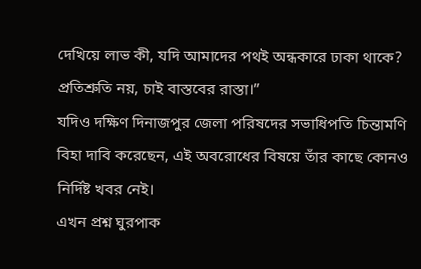দেখিয়ে লাভ কী, যদি আমাদের পথই অন্ধকারে ঢাকা থাকে? প্রতিশ্রুতি নয়, চাই বাস্তবের রাস্তা।”
যদিও দক্ষিণ দিনাজপুর জেলা পরিষদের সভাধিপতি চিন্তামণি বিহা দাবি করেছেন, এই অবরোধের বিষয়ে তাঁর কাছে কোনও নির্দিষ্ট খবর নেই।
এখন প্রশ্ন ঘুরপাক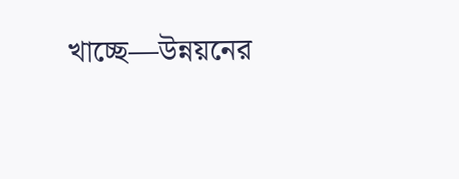খাচ্ছে—উন্নয়নের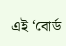এই ‘বোর্ড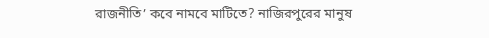রাজনীতি’ কবে নামবে মাটিতে? নাজিরপুরের মানুষ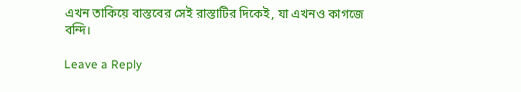এখন তাকিয়ে বাস্তবের সেই রাস্তাটির দিকেই, যা এখনও কাগজে বন্দি।

Leave a Reply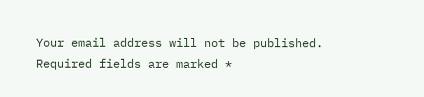Your email address will not be published. Required fields are marked *